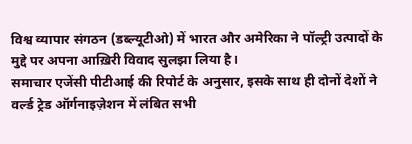विश्व व्यापार संगठन (डब्ल्यूटीओ) में भारत और अमेरिका ने पॉल्ट्री उत्पादों के मुद्दे पर अपना आख़िरी विवाद सुलझा लिया है।
समाचार एजेंसी पीटीआई की रिपोर्ट के अनुसार, इसके साथ ही दोनों देशों ने वर्ल्ड ट्रेड ऑर्गनाइज़ेशन में लंबित सभी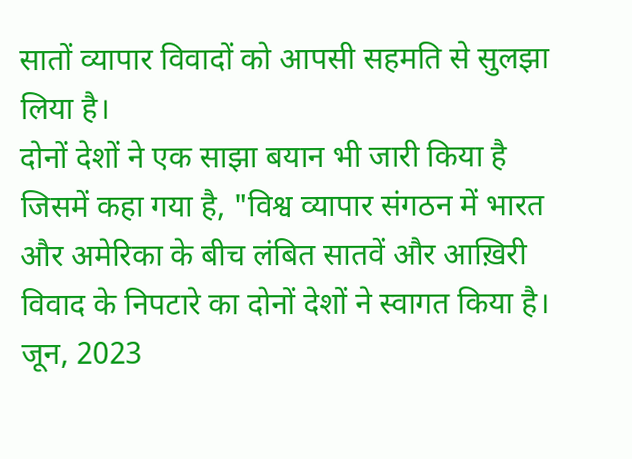सातों व्यापार विवादों को आपसी सहमति से सुलझा लिया है।
दोनों देशों ने एक साझा बयान भी जारी किया है जिसमें कहा गया है, "विश्व व्यापार संगठन में भारत और अमेरिका के बीच लंबित सातवें और आख़िरी विवाद के निपटारे का दोनों देशों ने स्वागत किया है। जून, 2023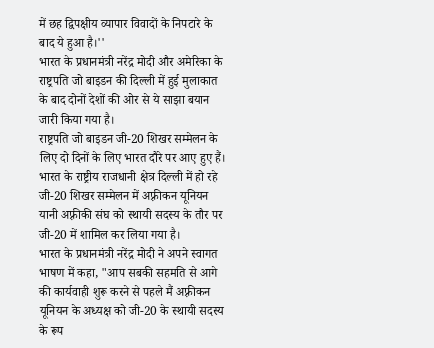में छह द्विपक्षीय व्यापार विवादों के निपटारे के बाद ये हुआ है।''
भारत के प्रधानमंत्री नरेंद्र मोदी और अमेरिका के राष्ट्रपति जो बाइडन की दिल्ली में हुई मुलाकात के बाद दोनों देशों की ओर से ये साझा बयान जारी किया गया है।
राष्ट्रपति जो बाइडन जी-20 शिखर सम्मेलन के लिए दो दिनों के लिए भारत दौरे पर आए हुए हैं।
भारत के राष्ट्रीय राजधानी क्षेत्र दिल्ली में हो रहे जी-20 शिखर सम्मेलन में अफ़्रीकन यूनियन यानी अफ़्रीकी संघ को स्थायी सदस्य के तौर पर जी-20 में शामिल कर लिया गया है।
भारत के प्रधानमंत्री नरेंद्र मोदी ने अपने स्वागत भाषण में कहा, "आप सबकी सहमति से आगे की कार्यवाही शुरू करने से पहले मैं अफ़्रीकन यूनियन के अध्यक्ष को जी-20 के स्थायी सदस्य के रूप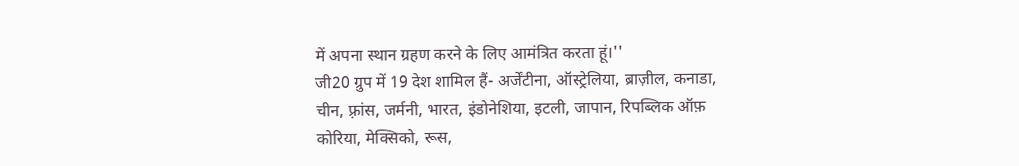में अपना स्थान ग्रहण करने के लिए आमंत्रित करता हूं।''
जी20 ग्रुप में 19 देश शामिल हैं- अर्जेंटीना, ऑस्ट्रेलिया, ब्राज़ील, कनाडा, चीन, फ़्रांस, जर्मनी, भारत, इंडोनेशिया, इटली, जापान, रिपब्लिक ऑफ़ कोरिया, मेक्सिको, रूस,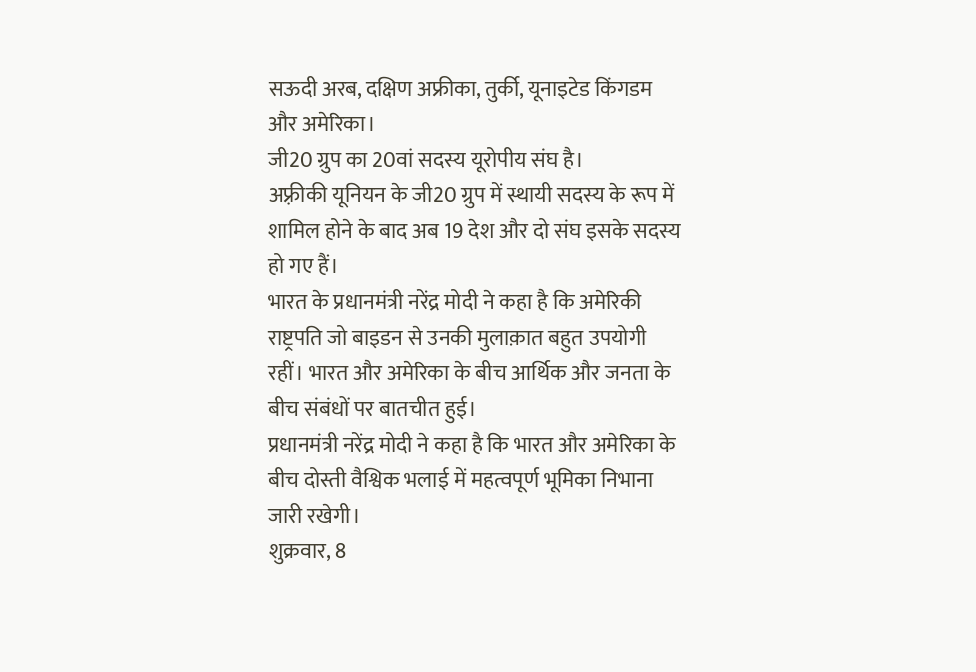सऊदी अरब, दक्षिण अफ्रीका, तुर्की, यूनाइटेड किंगडम और अमेरिका।
जी20 ग्रुप का 20वां सदस्य यूरोपीय संघ है।
अफ़्रीकी यूनियन के जी20 ग्रुप में स्थायी सदस्य के रूप में शामिल होने के बाद अब 19 देश और दो संघ इसके सदस्य हो गए हैं।
भारत के प्रधानमंत्री नरेंद्र मोदी ने कहा है कि अमेरिकी राष्ट्रपति जो बाइडन से उनकी मुलाक़ात बहुत उपयोगी रहीं। भारत और अमेरिका के बीच आर्थिक और जनता के बीच संबंधों पर बातचीत हुई।
प्रधानमंत्री नरेंद्र मोदी ने कहा है कि भारत और अमेरिका के बीच दोस्ती वैश्विक भलाई में महत्वपूर्ण भूमिका निभाना जारी रखेगी।
शुक्रवार, 8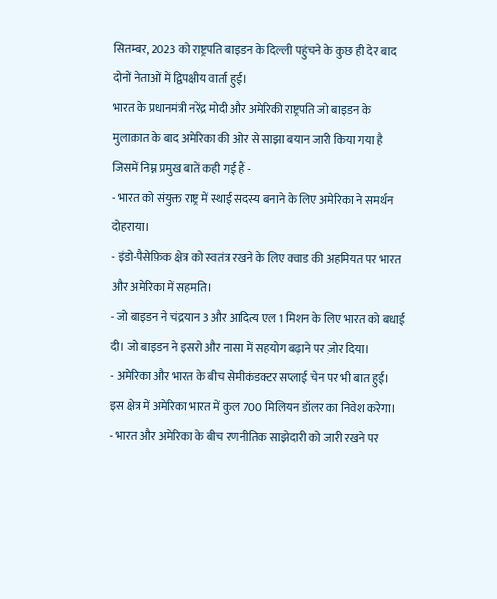सितम्बर, 2023 को राष्ट्रपति बाइडन के दिल्ली पहुंचने के कुछ ही देर बाद दोनों नेताओं में द्विपक्षीय वार्ता हुई।
भारत के प्रधानमंत्री नरेंद्र मोदी और अमेरिकी राष्ट्रपति जो बाइडन के मुलाक़ात के बाद अमेरिका की ओर से साझा बयान जारी किया गया है जिसमें निम्न प्रमुख बातें कही गई हैं -
- भारत को संयुक्त राष्ट्र में स्थाई सदस्य बनाने के लिए अमेरिका ने समर्थन दोहराया।
- इंडो-पैसेफ़िक क्षेत्र को स्वतंत्र रखने के लिए क्वाड की अहमियत पर भारत और अमेरिका में सहमति।
- जो बाइडन ने चंद्रयान 3 और आदित्य एल 1 मिशन के लिए भारत को बधाई दी। जो बाइडन ने इसरो और नासा में सहयोग बढ़ाने पर ज़ोर दिया।
- अमेरिका और भारत के बीच सेमीकंडक्टर सप्लाई चेन पर भी बात हुई। इस क्षेत्र में अमेरिका भारत में कुल 700 मिलियन डॉलर का निवेश करेगा।
- भारत और अमेरिका के बीच रणनीतिक साझेदारी को जारी रखने पर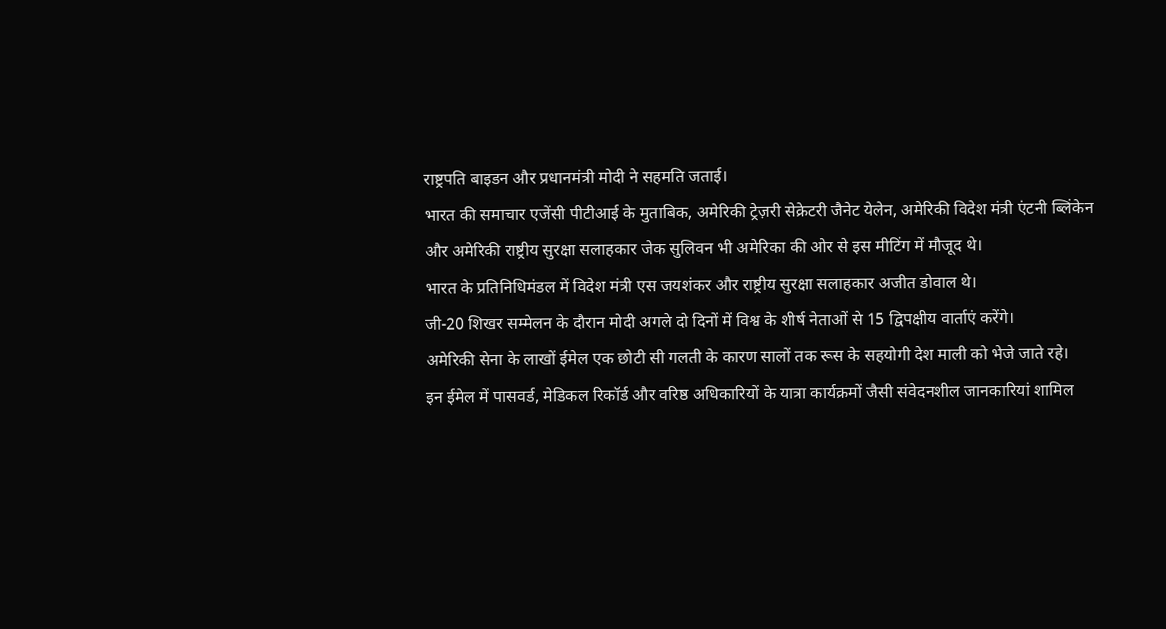राष्ट्रपति बाइडन और प्रधानमंत्री मोदी ने सहमति जताई।
भारत की समाचार एजेंसी पीटीआई के मुताबिक, अमेरिकी ट्रेज़री सेक्रेटरी जैनेट येलेन, अमेरिकी विदेश मंत्री एंटनी ब्लिंकेन और अमेरिकी राष्ट्रीय सुरक्षा सलाहकार जेक सुलिवन भी अमेरिका की ओर से इस मीटिंग में मौजूद थे।
भारत के प्रतिनिधिमंडल में विदेश मंत्री एस जयशंकर और राष्ट्रीय सुरक्षा सलाहकार अजीत डोवाल थे।
जी-20 शिखर सम्मेलन के दौरान मोदी अगले दो दिनों में विश्व के शीर्ष नेताओं से 15 द्विपक्षीय वार्ताएं करेंगे।
अमेरिकी सेना के लाखों ईमेल एक छोटी सी गलती के कारण सालों तक रूस के सहयोगी देश माली को भेजे जाते रहे।
इन ईमेल में पासवर्ड, मेडिकल रिकॉर्ड और वरिष्ठ अधिकारियों के यात्रा कार्यक्रमों जैसी संवेदनशील जानकारियां शामिल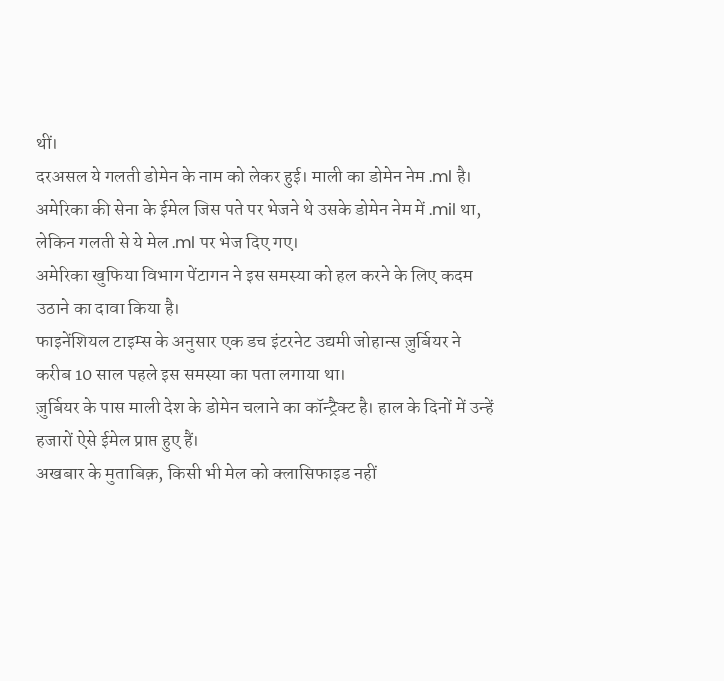थीं।
दरअसल ये गलती डोमेन के नाम को लेकर हुई। माली का डोमेन नेम .ml है।
अमेरिका की सेना के ईमेल जिस पते पर भेजने थे उसके डोमेन नेम में .mil था, लेकिन गलती से ये मेल .ml पर भेज दिए गए।
अमेरिका खुफिया विभाग पेंटागन ने इस समस्या को हल करने के लिए कदम उठाने का दावा किया है।
फाइनेंशियल टाइम्स के अनुसार एक डच इंटरनेट उद्यमी जोहान्स ज़ुर्बियर ने करीब 10 साल पहले इस समस्या का पता लगाया था।
ज़ुर्बियर के पास माली देश के डोमेन चलाने का कॉन्ट्रैक्ट है। हाल के दिनों में उन्हें हजारों ऐसे ईमेल प्राप्त हुए हैं।
अखबार के मुताबिक़, किसी भी मेल को क्लासिफाइड नहीं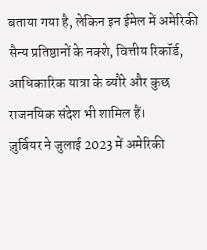बताया गया है, लेकिन इन ईमेल में अमेरिकी सैन्य प्रतिष्ठानों के नक्शे, वित्तीय रिकॉर्ड, आधिकारिक यात्रा के ब्यौरे और कुछ राजनयिक संदेश भी शामिल हैं।
ज़ुर्बियर ने जुलाई 2023 में अमेरिकी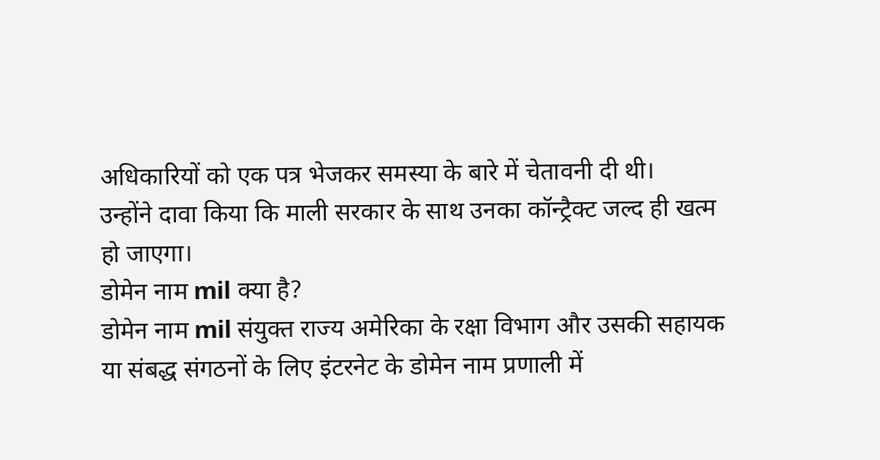अधिकारियों को एक पत्र भेजकर समस्या के बारे में चेतावनी दी थी।
उन्होंने दावा किया कि माली सरकार के साथ उनका कॉन्ट्रैक्ट जल्द ही खत्म हो जाएगा।
डोमेन नाम mil क्या है?
डोमेन नाम mil संयुक्त राज्य अमेरिका के रक्षा विभाग और उसकी सहायक या संबद्ध संगठनों के लिए इंटरनेट के डोमेन नाम प्रणाली में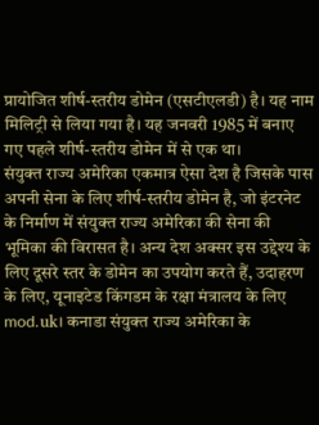प्रायोजित शीर्ष-स्तरीय डोमेन (एसटीएलडी) है। यह नाम मिलिट्री से लिया गया है। यह जनवरी 1985 में बनाए गए पहले शीर्ष-स्तरीय डोमेन में से एक था।
संयुक्त राज्य अमेरिका एकमात्र ऐसा देश है जिसके पास अपनी सेना के लिए शीर्ष-स्तरीय डोमेन है, जो इंटरनेट के निर्माण में संयुक्त राज्य अमेरिका की सेना की भूमिका की विरासत है। अन्य देश अक्सर इस उद्देश्य के लिए दूसरे स्तर के डोमेन का उपयोग करते हैं, उदाहरण के लिए, यूनाइटेड किंगडम के रक्षा मंत्रालय के लिए mod.uk। कनाडा संयुक्त राज्य अमेरिका के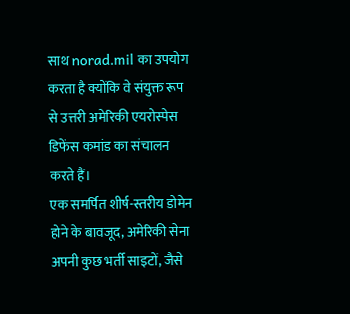साथ norad.mil का उपयोग करता है क्योंकि वे संयुक्त रूप से उत्तरी अमेरिकी एयरोस्पेस डिफेंस कमांड का संचालन करते हैं।
एक समर्पित शीर्ष-स्तरीय डोमेन होने के बावजूद, अमेरिकी सेना अपनी कुछ भर्ती साइटों, जैसे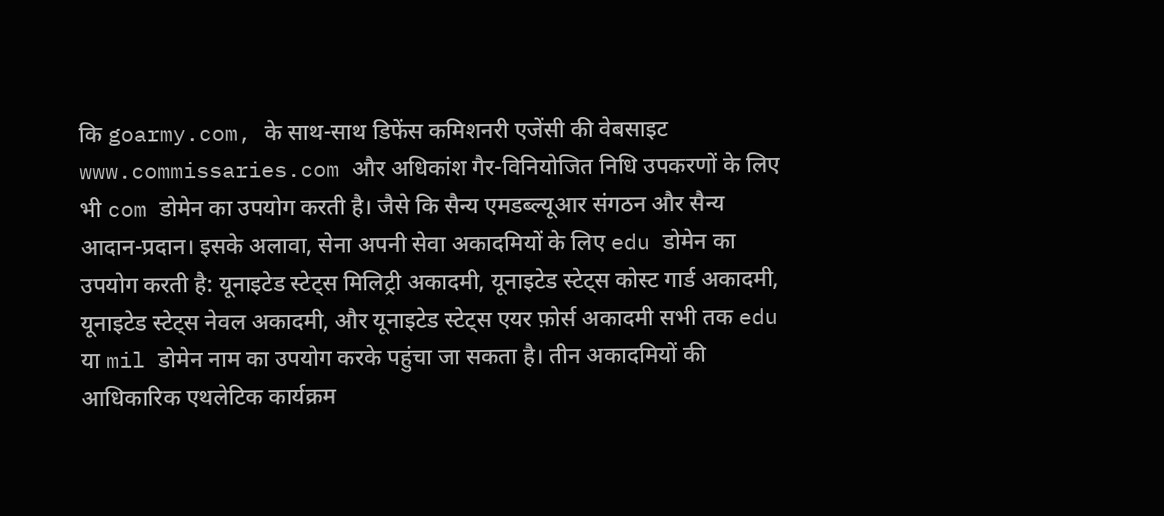कि goarmy.com, के साथ-साथ डिफेंस कमिशनरी एजेंसी की वेबसाइट www.commissaries.com और अधिकांश गैर-विनियोजित निधि उपकरणों के लिए भी com डोमेन का उपयोग करती है। जैसे कि सैन्य एमडब्ल्यूआर संगठन और सैन्य आदान-प्रदान। इसके अलावा, सेना अपनी सेवा अकादमियों के लिए edu डोमेन का उपयोग करती है: यूनाइटेड स्टेट्स मिलिट्री अकादमी, यूनाइटेड स्टेट्स कोस्ट गार्ड अकादमी, यूनाइटेड स्टेट्स नेवल अकादमी, और यूनाइटेड स्टेट्स एयर फ़ोर्स अकादमी सभी तक edu या mil डोमेन नाम का उपयोग करके पहुंचा जा सकता है। तीन अकादमियों की आधिकारिक एथलेटिक कार्यक्रम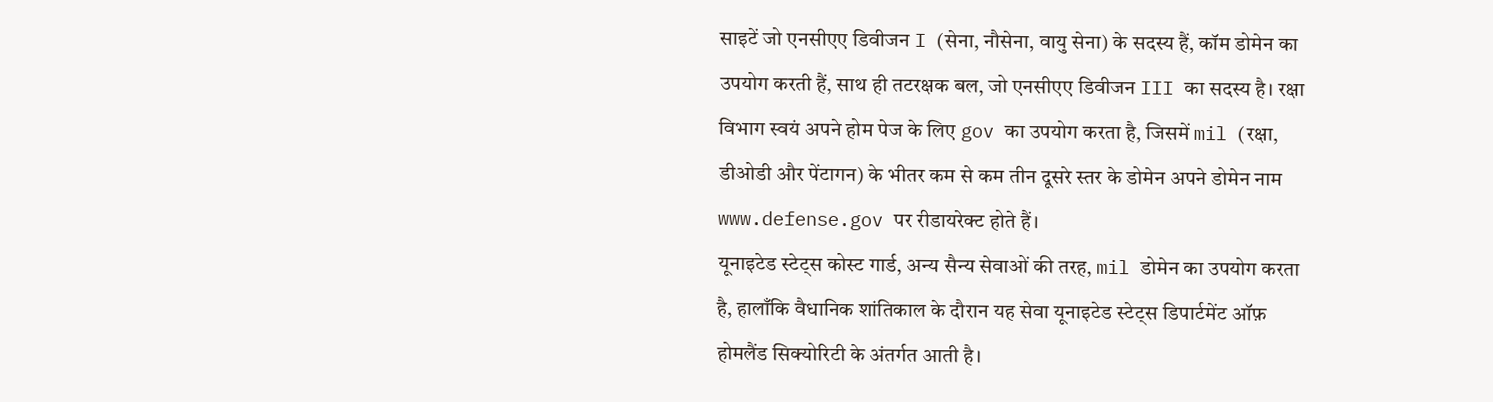साइटें जो एनसीएए डिवीजन I (सेना, नौसेना, वायु सेना) के सदस्य हैं, कॉम डोमेन का उपयोग करती हैं, साथ ही तटरक्षक बल, जो एनसीएए डिवीजन III का सदस्य है। रक्षा विभाग स्वयं अपने होम पेज के लिए gov का उपयोग करता है, जिसमें mil (रक्षा, डीओडी और पेंटागन) के भीतर कम से कम तीन दूसरे स्तर के डोमेन अपने डोमेन नाम www.defense.gov पर रीडायरेक्ट होते हैं।
यूनाइटेड स्टेट्स कोस्ट गार्ड, अन्य सैन्य सेवाओं की तरह, mil डोमेन का उपयोग करता है, हालाँकि वैधानिक शांतिकाल के दौरान यह सेवा यूनाइटेड स्टेट्स डिपार्टमेंट ऑफ़ होमलैंड सिक्योरिटी के अंतर्गत आती है।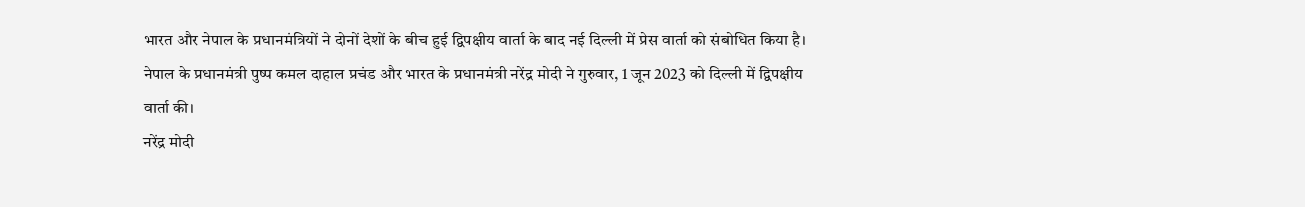भारत और नेपाल के प्रधानमंत्रियों ने दोनों देशों के बीच हुई द्विपक्षीय वार्ता के बाद नई दिल्ली में प्रेस वार्ता को संबोधित किया है।
नेपाल के प्रधानमंत्री पुष्प कमल दाहाल प्रचंड और भारत के प्रधानमंत्री नरेंद्र मोदी ने गुरुवार, 1 जून 2023 को दिल्ली में द्विपक्षीय वार्ता की।
नरेंद्र मोदी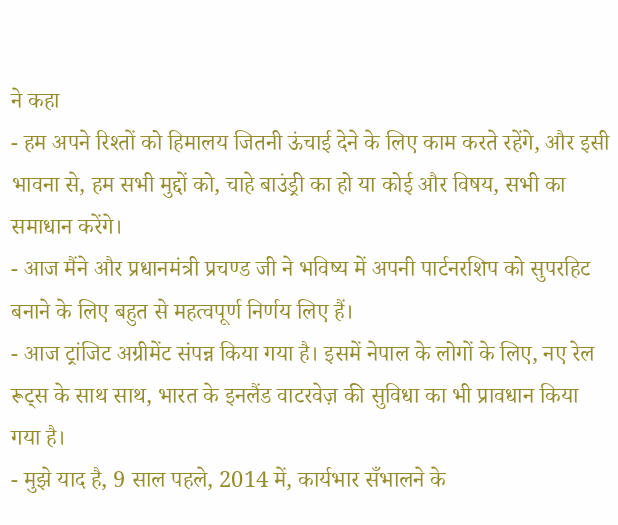ने कहा
- हम अपने रिश्तों को हिमालय जितनी ऊंचाई देने के लिए काम करते रहेंगे, और इसी भावना से, हम सभी मुद्दों को, चाहे बाउंड्री का हो या कोई और विषय, सभी का समाधान करेंगे।
- आज मैंने और प्रधानमंत्री प्रचण्ड जी ने भविष्य में अपनी पार्टनरशिप को सुपरहिट बनाने के लिए बहुत से महत्वपूर्ण निर्णय लिए हैं।
- आज ट्रांजिट अग्रीमेंट संपन्न किया गया है। इसमें नेपाल के लोगों के लिए, नए रेल रूट्स के साथ साथ, भारत के इनलैंड वाटरवेज़ की सुविधा का भी प्रावधान किया गया है।
- मुझे याद है, 9 साल पहले, 2014 में, कार्यभार सँभालने के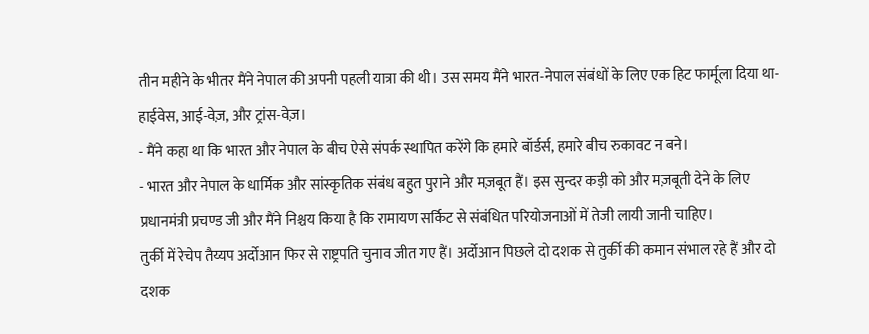तीन महीने के भीतर मैंने नेपाल की अपनी पहली यात्रा की थी। उस समय मैंने भारत-नेपाल संबंधों के लिए एक हिट फार्मूला दिया था- हाईवेस, आई-वेज़, और ट्रांस-वेज़।
- मैंने कहा था कि भारत और नेपाल के बीच ऐसे संपर्क स्थापित करेंगे कि हमारे बॉर्डर्स, हमारे बीच रुकावट न बने।
- भारत और नेपाल के धार्मिक और सांस्कृतिक संबंध बहुत पुराने और मज़बूत हैं। इस सुन्दर कड़ी को और मज़बूती देने के लिए प्रधानमंत्री प्रचण्ड जी और मैंने निश्चय किया है कि रामायण सर्किट से संबंधित परियोजनाओं में तेजी लायी जानी चाहिए।
तुर्की में रेचेप तैय्यप अर्दोआन फिर से राष्ट्रपति चुनाव जीत गए हैं। अर्दोआन पिछले दो दशक से तुर्की की कमान संभाल रहे हैं और दो दशक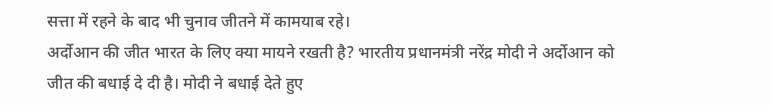सत्ता में रहने के बाद भी चुनाव जीतने में कामयाब रहे।
अर्दोआन की जीत भारत के लिए क्या मायने रखती है? भारतीय प्रधानमंत्री नरेंद्र मोदी ने अर्दोआन को जीत की बधाई दे दी है। मोदी ने बधाई देते हुए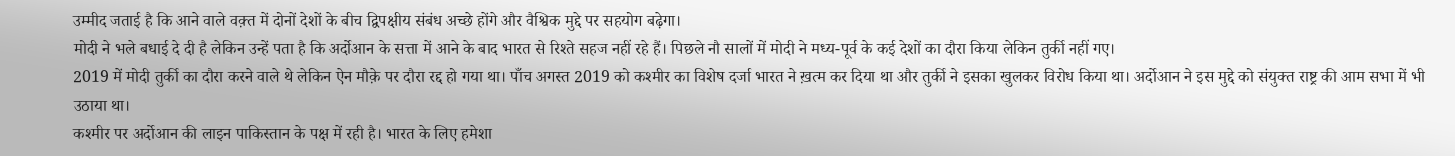उम्मीद जताई है कि आने वाले वक़्त में दोनों देशों के बीच द्विपक्षीय संबंध अच्छे होंगे और वैश्विक मुद्दे पर सहयोग बढ़ेगा।
मोदी ने भले बधाई दे दी है लेकिन उन्हें पता है कि अर्दोआन के सत्ता में आने के बाद भारत से रिश्ते सहज नहीं रहे हैं। पिछले नौ सालों में मोदी ने मध्य-पूर्व के कई देशों का दौरा किया लेकिन तुर्की नहीं गए।
2019 में मोदी तुर्की का दौरा करने वाले थे लेकिन ऐन मौक़े पर दौरा रद्द हो गया था। पाँच अगस्त 2019 को कश्मीर का विशेष दर्जा भारत ने ख़त्म कर दिया था और तुर्की ने इसका खुलकर विरोध किया था। अर्दोआन ने इस मुद्दे को संयुक्त राष्ट्र की आम सभा में भी उठाया था।
कश्मीर पर अर्दोआन की लाइन पाकिस्तान के पक्ष में रही है। भारत के लिए हमेशा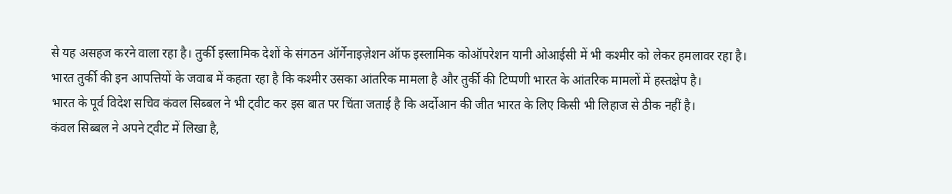से यह असहज करने वाला रहा है। तुर्की इस्लामिक देशों के संगठन ऑर्गेनाइज़ेशन ऑफ इस्लामिक कोऑपरेशन यानी ओआईसी में भी कश्मीर को लेकर हमलावर रहा है।
भारत तुर्की की इन आपत्तियों के जवाब में कहता रहा है कि कश्मीर उसका आंतरिक मामला है और तुर्की की टिप्पणी भारत के आंतरिक मामलों में हस्तक्षेप है।
भारत के पूर्व विदेश सचिव कंवल सिब्बल ने भी ट्वीट कर इस बात पर चिंता जताई है कि अर्दोआन की जीत भारत के लिए किसी भी लिहाज से ठीक नहीं है।
कंवल सिब्बल ने अपने ट्वीट में लिखा है,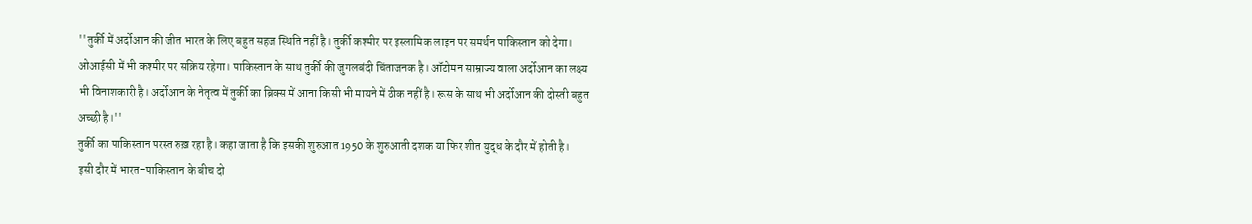''तुर्की में अर्दोआन की जीत भारत के लिए बहुत सहज स्थिति नहीं है। तुर्की कश्मीर पर इस्लामिक लाइन पर समर्थन पाकिस्तान को देगा। ओआईसी में भी कश्मीर पर सक्रिय रहेगा। पाकिस्तान के साथ तुर्की की जुगलबंदी चिंताजनक है। ऑटोमन साम्राज्य वाला अर्दोआन का लक्ष्य भी विनाशकारी है। अर्दोआन के नेतृत्व में तुर्की का ब्रिक्स में आना किसी भी मायने में ठीक नहीं है। रूस के साथ भी अर्दोआन की दोस्ती बहुत अच्छी है।''
तुर्की का पाकिस्तान परस्त रुख़ रहा है। कहा जाता है कि इसकी शुरुआत 1950 के शुरुआती दशक या फिर शीत युद्ध के दौर में होती है।
इसी दौर में भारत-पाकिस्तान के बीच दो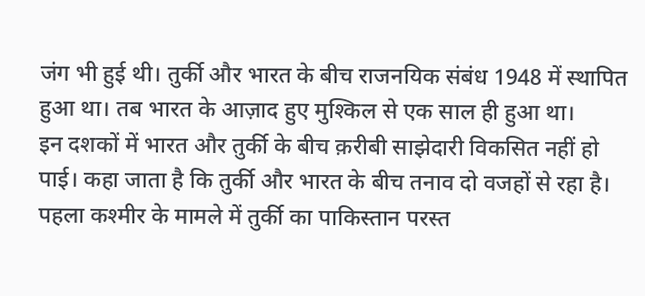जंग भी हुई थी। तुर्की और भारत के बीच राजनयिक संबंध 1948 में स्थापित हुआ था। तब भारत के आज़ाद हुए मुश्किल से एक साल ही हुआ था।
इन दशकों में भारत और तुर्की के बीच क़रीबी साझेदारी विकसित नहीं हो पाई। कहा जाता है कि तुर्की और भारत के बीच तनाव दो वजहों से रहा है। पहला कश्मीर के मामले में तुर्की का पाकिस्तान परस्त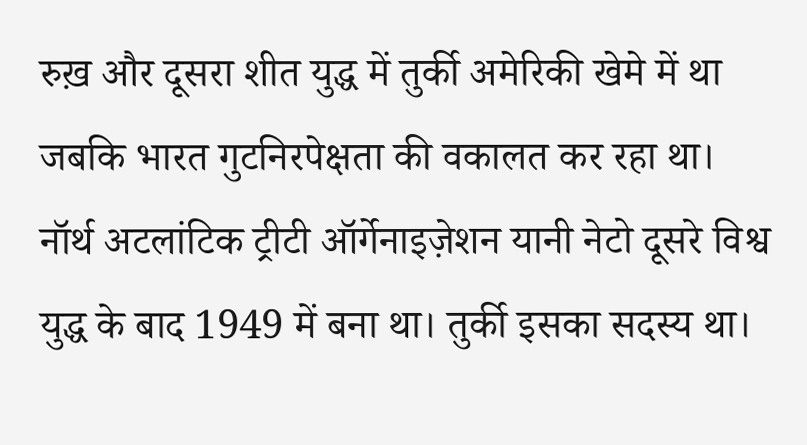रुख़ और दूसरा शीत युद्ध में तुर्की अमेरिकी खेमे में था जबकि भारत गुटनिरपेक्षता की वकालत कर रहा था।
नॉर्थ अटलांटिक ट्रीटी ऑर्गेनाइज़ेशन यानी नेटो दूसरे विश्व युद्ध के बाद 1949 में बना था। तुर्की इसका सदस्य था।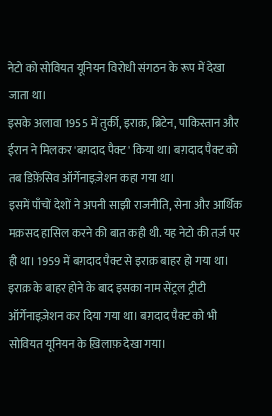नेटो को सोवियत यूनियन विरोधी संगठन के रूप में देखा जाता था।
इसके अलावा 1955 में तुर्की, इराक़, ब्रिटेन, पाकिस्तान और ईरान ने मिलकर 'बग़दाद पैक्ट' किया था। बग़दाद पैक्ट को तब डिफ़ेंसिव ऑर्गेनाइज़ेशन कहा गया था।
इसमें पाँचों देशों ने अपनी साझी राजनीति, सेना और आर्थिक मक़सद हासिल करने की बात कही थी. यह नेटो की तर्ज़ पर ही था। 1959 में बग़दाद पैक्ट से इराक़ बाहर हो गया था। इराक़ के बाहर होने के बाद इसका नाम सेंट्रल ट्रीटी ऑर्गेनाइज़ेशन कर दिया गया था। बग़दाद पैक्ट को भी सोवियत यूनियन के ख़िलाफ़ देखा गया।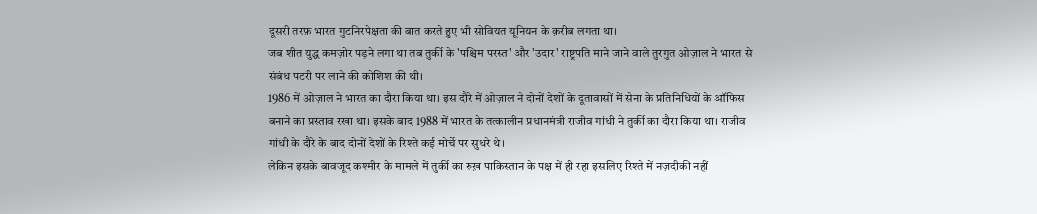दूसरी तरफ़ भारत गुटनिरपेक्षता की बात करते हुए भी सोवियत यूनियन के क़रीब लगता था।
जब शीत युद्ध कमज़ोर पड़ने लगा था तब तुर्की के 'पश्चिम परस्त' और 'उदार' राष्ट्रपति माने जाने वाले तुरगुत ओज़ाल ने भारत से संबंध पटरी पर लाने की कोशिश की थी।
1986 में ओज़ाल ने भारत का दौरा किया था। इस दौरे में ओज़ाल ने दोनों देशों के दूतावासों में सेना के प्रतिनिधियों के ऑफिस बनाने का प्रस्ताव रखा था। इसके बाद 1988 में भारत के तत्कालीन प्रधानमंत्री राजीव गांधी ने तुर्की का दौरा किया था। राजीव गांधी के दौरे के बाद दोनों देशों के रिश्ते कई मोर्चे पर सुधरे थे।
लेकिन इसके बावजूद कश्मीर के मामले में तुर्की का रुख़ पाकिस्तान के पक्ष में ही रहा इसलिए रिश्ते में नज़दीकी नहीं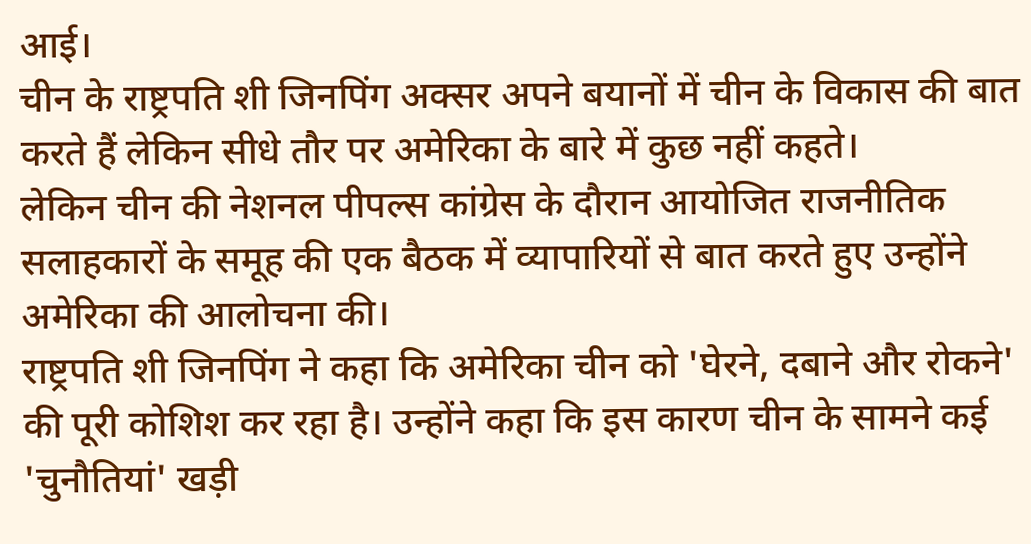आई।
चीन के राष्ट्रपति शी जिनपिंग अक्सर अपने बयानों में चीन के विकास की बात करते हैं लेकिन सीधे तौर पर अमेरिका के बारे में कुछ नहीं कहते।
लेकिन चीन की नेशनल पीपल्स कांग्रेस के दौरान आयोजित राजनीतिक सलाहकारों के समूह की एक बैठक में व्यापारियों से बात करते हुए उन्होंने अमेरिका की आलोचना की।
राष्ट्रपति शी जिनपिंग ने कहा कि अमेरिका चीन को 'घेरने, दबाने और रोकने' की पूरी कोशिश कर रहा है। उन्होंने कहा कि इस कारण चीन के सामने कई 'चुनौतियां' खड़ी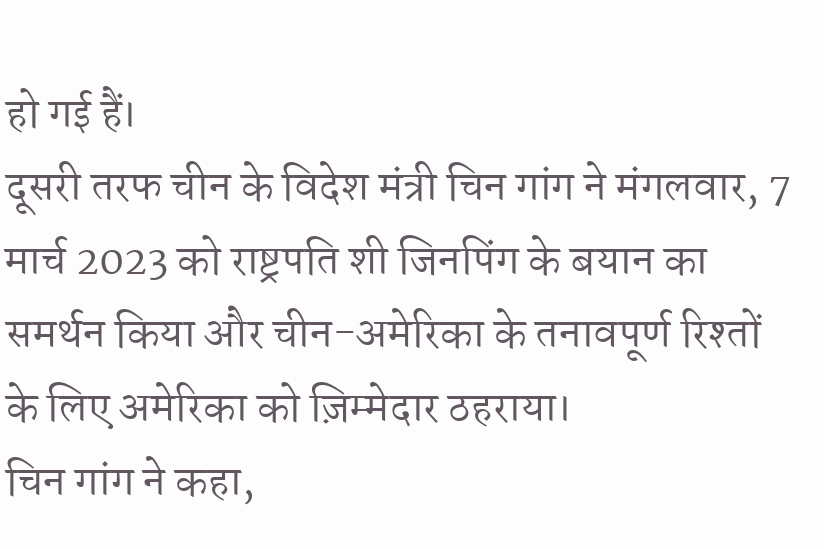हो गई हैं।
दूसरी तरफ चीन के विदेश मंत्री चिन गांग ने मंगलवार, 7 मार्च 2023 को राष्ट्रपति शी जिनपिंग के बयान का समर्थन किया और चीन-अमेरिका के तनावपूर्ण रिश्तों के लिए अमेरिका को ज़िम्मेदार ठहराया।
चिन गांग ने कहा,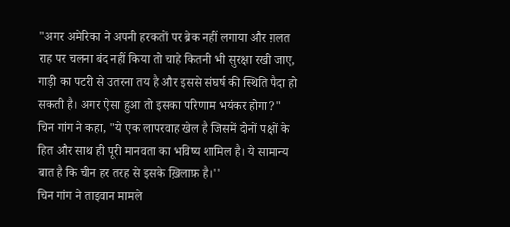"अगर अमेरिका ने अपनी हरकतों पर ब्रेक नहीं लगाया और ग़लत राह पर चलना बंद नहीं किया तो चाहे कितनी भी सुरक्षा रखी जाए, गाड़ी का पटरी से उतरना तय है और इससे संघर्ष की स्थिति पैदा हो सकती है। अगर ऐसा हुआ तो इसका परिणाम भयंकर होगा?"
चिन गांग ने कहा, "ये एक लापरवाह खेल है जिसमें दोनों पक्षों के हित और साथ ही पूरी मानवता का भविष्य शामिल है। ये सामान्य बात है कि चीन हर तरह से इसके ख़िलाफ़ है।''
चिन गांग ने ताइवान मामले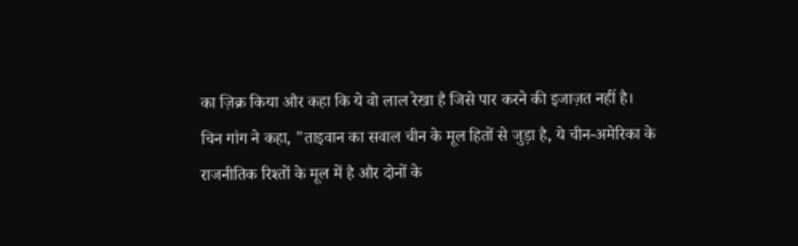का ज़िक्र किया और कहा कि ये वो लाल रेखा है जिसे पार करने की इजाज़त नहीं है।
चिन गांग ने कहा, "ताइवान का सवाल चीन के मूल हितों से जुड़ा है, ये चीन-अमेरिका के राजनीतिक रिश्तों के मूल में है और दोनों के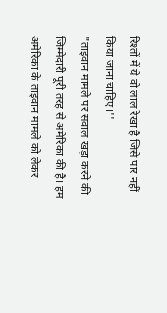रिश्तों में ये वो लाल रेखा है जिसे पार नहीं किया जाना चाहिए।''
"ताइवान मामले पर सवाल खड़ा करने की जिम्मेदारी पूरी तरह से अमेरिका की है। हम अमेरिका के ताइवान मामले को लेकर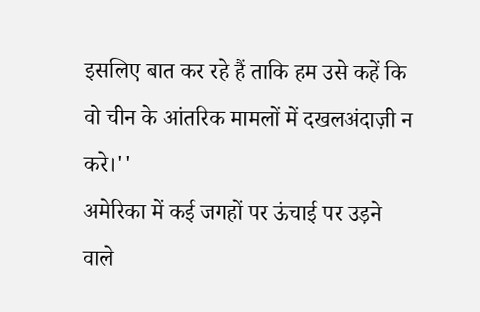इसलिए बात कर रहे हैं ताकि हम उसे कहें कि वो चीन के आंतरिक मामलों में दखलअंदाज़ी न करे।''
अमेरिका में कई जगहों पर ऊंचाई पर उड़ने वाले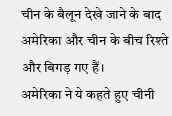चीन के बैलून देखे जाने के बाद अमेरिका और चीन के बीच रिश्ते और बिगड़ गए हैं।
अमेरिका ने ये कहते हुए चीनी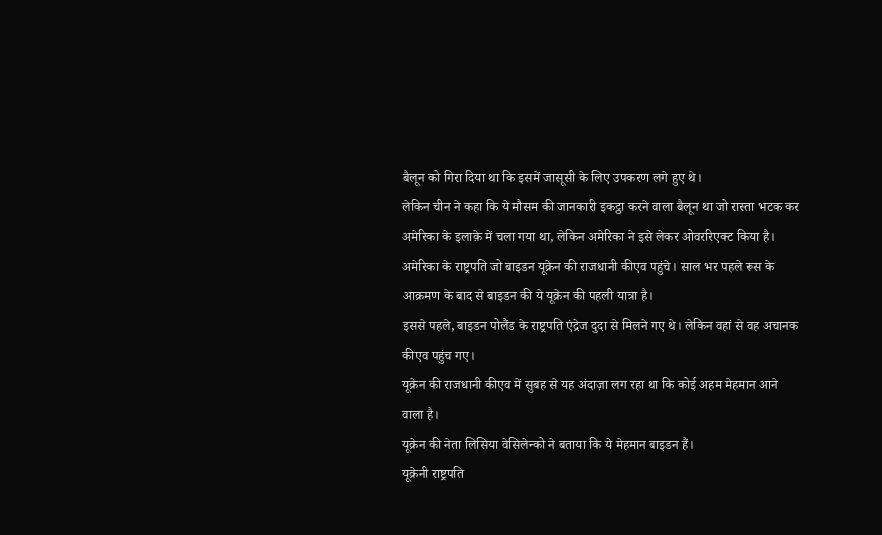बैलून को गिरा दिया था कि इसमें जासूसी के लिए उपकरण लगे हुए थे।
लेकिन चीन ने कहा कि ये मौसम की जानकारी इकट्ठा करने वाला बैलून था जो रास्ता भटक कर अमेरिका के इलाक़े में चला गया था, लेकिन अमेरिका ने इसे लेकर ओवररिएक्ट किया है।
अमेरिका के राष्ट्रपति जो बाइडन यूक्रेन की राजधानी कीएव पहुंचे। साल भर पहले रूस के आक्रमण के बाद से बाइडन की ये यूक्रेन की पहली यात्रा है।
इससे पहले, बाइडन पोलैंड के राष्ट्रपति एंद्रेज दुदा से मिलने गए थे। लेकिन वहां से वह अचानक कीएव पहुंच गए।
यूक्रेन की राजधानी कीएव में सुबह से यह अंदाज़ा लग रहा था कि कोई अहम मेहमान आने वाला है।
यूक्रेन की नेता लिसिया वेसिलेन्को ने बताया कि ये मेहमान बाइडन हैं।
यूक्रेनी राष्ट्रपति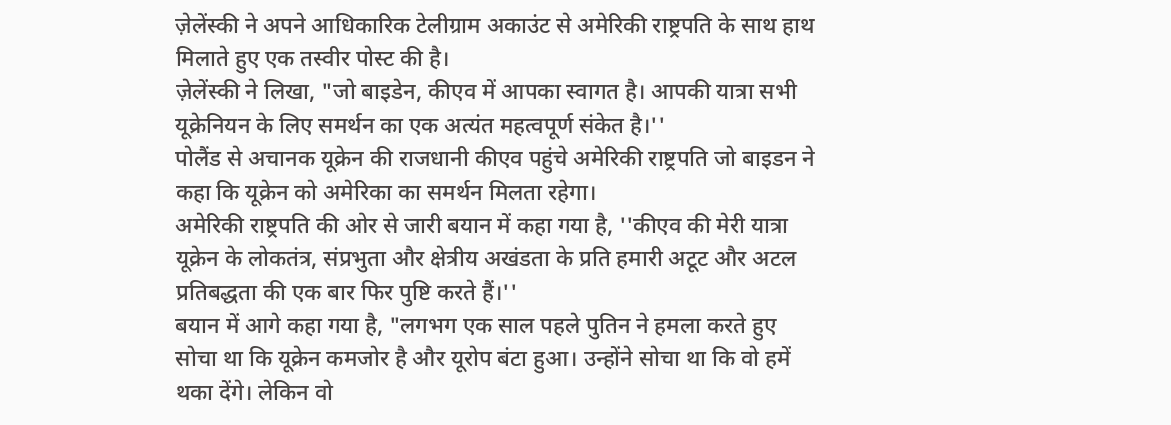ज़ेलेंस्की ने अपने आधिकारिक टेलीग्राम अकाउंट से अमेरिकी राष्ट्रपति के साथ हाथ मिलाते हुए एक तस्वीर पोस्ट की है।
ज़ेलेंस्की ने लिखा, "जो बाइडेन, कीएव में आपका स्वागत है। आपकी यात्रा सभी यूक्रेनियन के लिए समर्थन का एक अत्यंत महत्वपूर्ण संकेत है।''
पोलैंड से अचानक यूक्रेन की राजधानी कीएव पहुंचे अमेरिकी राष्ट्रपति जो बाइडन ने कहा कि यूक्रेन को अमेरिका का समर्थन मिलता रहेगा।
अमेरिकी राष्ट्रपति की ओर से जारी बयान में कहा गया है, ''कीएव की मेरी यात्रा यूक्रेन के लोकतंत्र, संप्रभुता और क्षेत्रीय अखंडता के प्रति हमारी अटूट और अटल प्रतिबद्धता की एक बार फिर पुष्टि करते हैं।''
बयान में आगे कहा गया है, "लगभग एक साल पहले पुतिन ने हमला करते हुए सोचा था कि यूक्रेन कमजोर है और यूरोप बंटा हुआ। उन्होंने सोचा था कि वो हमें थका देंगे। लेकिन वो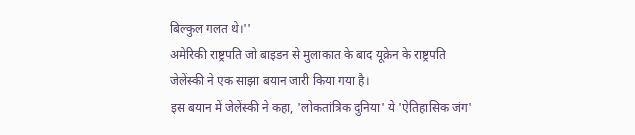बिल्कुल गलत थे।''
अमेरिकी राष्ट्रपति जो बाइडन से मुलाकात के बाद यूक्रेन के राष्ट्रपति जेलेंस्की ने एक साझा बयान जारी किया गया है।
इस बयान में जेलेंस्की ने कहा, 'लोकतांत्रिक दुनिया' ये 'ऐतिहासिक जंग'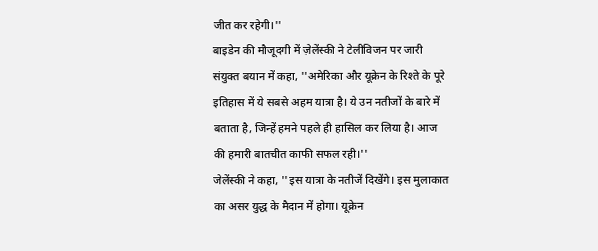जीत कर रहेगी।''
बाइडेन की मौजूदगी में ज़ेलेंस्की ने टेलीविजन पर जारी संयुक्त बयान में कहा, ''अमेरिका और यूक्रेन के रिश्ते के पूरे इतिहास में ये सबसे अहम यात्रा है। ये उन नतीजों के बारे में बताता है, जिन्हें हमने पहले ही हासिल कर लिया है। आज की हमारी बातचीत काफी सफल रही।''
जेलेंस्की ने कहा, ''इस यात्रा के नतीजें दिखेंगे। इस मुलाकात का असर युद्ध के मैदान में होगा। यूक्रेन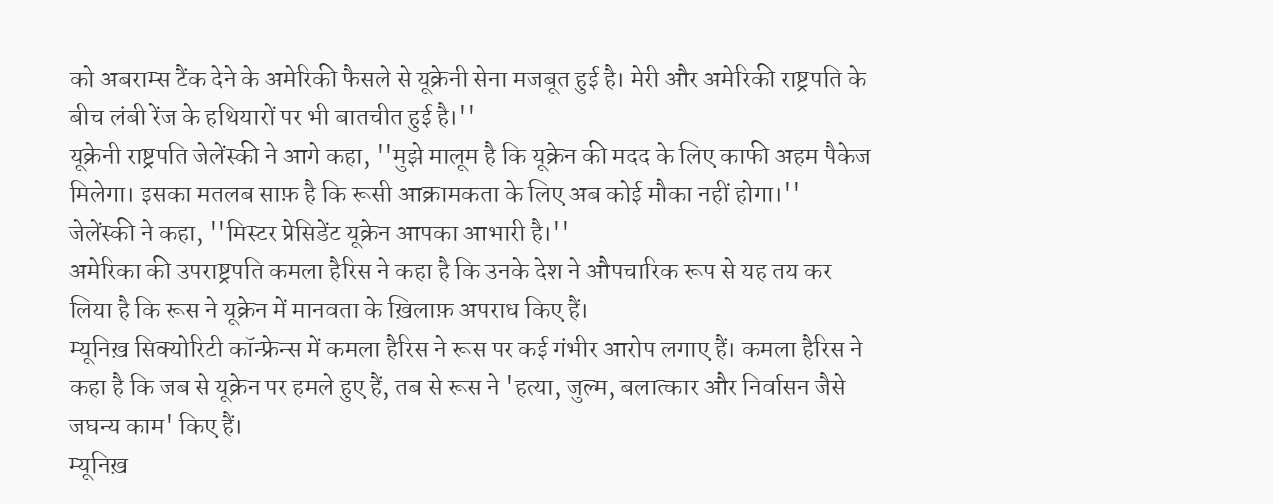को अबराम्स टैंक देने के अमेरिकी फैसले से यूक्रेनी सेना मजबूत हुई है। मेरी और अमेरिकी राष्ट्रपति के बीच लंबी रेंज के हथियारों पर भी बातचीत हुई है।''
यूक्रेनी राष्ट्रपति जेलेंस्की ने आगे कहा, ''मुझे मालूम है कि यूक्रेन की मदद के लिए काफी अहम पैकेज मिलेगा। इसका मतलब साफ़ है कि रूसी आक्रामकता के लिए अब कोई मौका नहीं होगा।''
जेलेंस्की ने कहा, ''मिस्टर प्रेसिडेंट यूक्रेन आपका आभारी है।''
अमेरिका की उपराष्ट्रपति कमला हैरिस ने कहा है कि उनके देश ने औपचारिक रूप से यह तय कर लिया है कि रूस ने यूक्रेन में मानवता के ख़िलाफ़ अपराध किए हैं।
म्यूनिख़ सिक्योरिटी कॉन्फ्रेन्स में कमला हैरिस ने रूस पर कई गंभीर आरोप लगाए हैं। कमला हैरिस ने कहा है कि जब से यूक्रेन पर हमले हुए हैं, तब से रूस ने 'हत्या, जुल्म, बलात्कार और निर्वासन जैसे जघन्य काम' किए हैं।
म्यूनिख़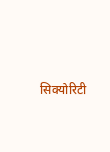सिक्योरिटी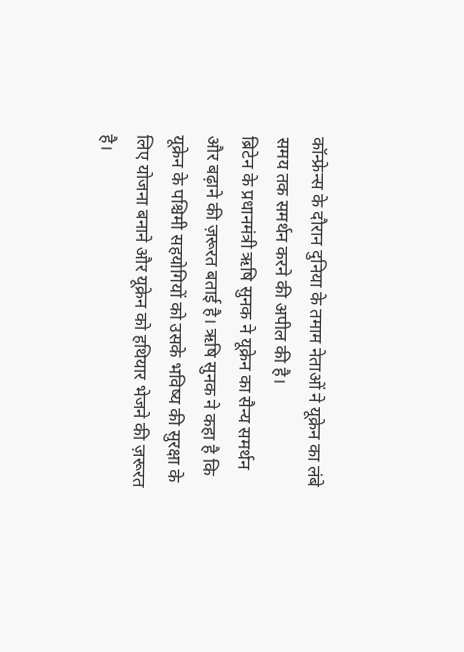कॉन्फ्रेन्स के दौरान दुनिया के तमाम नेताओं ने यूक्रेन का लंबे समय तक समर्थन करने की अपील की है।
ब्रिटेन के प्रधानमंत्री ऋषि सुनक ने यूक्रेन का सैन्य समर्थन और बढ़ाने की ज़रूरत बताई है। ऋषि सुनक ने कहा है कि यूक्रेन के पश्चिमी सहयोगियों को उसके भविष्य की सुरक्षा के लिए योजना बनाने और यूक्रेन को हथियार भेजने की ज़रूरत है।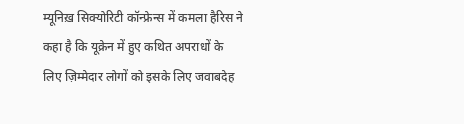म्यूनिख़ सिक्योरिटी कॉन्फ्रेन्स में कमला हैरिस ने कहा है कि यूक्रेन में हुए कथित अपराधों के लिए ज़िम्मेदार लोगों को इसके लिए जवाबदेह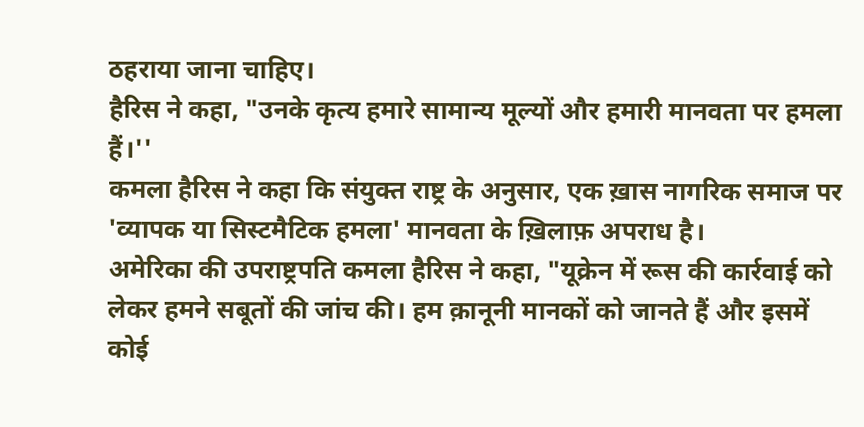ठहराया जाना चाहिए।
हैरिस ने कहा, "उनके कृत्य हमारे सामान्य मूल्यों और हमारी मानवता पर हमला हैं।''
कमला हैरिस ने कहा कि संयुक्त राष्ट्र के अनुसार, एक ख़ास नागरिक समाज पर 'व्यापक या सिस्टमैटिक हमला' मानवता के ख़िलाफ़ अपराध है।
अमेरिका की उपराष्ट्रपति कमला हैरिस ने कहा, "यूक्रेन में रूस की कार्रवाई को लेकर हमने सबूतों की जांच की। हम क़ानूनी मानकों को जानते हैं और इसमें कोई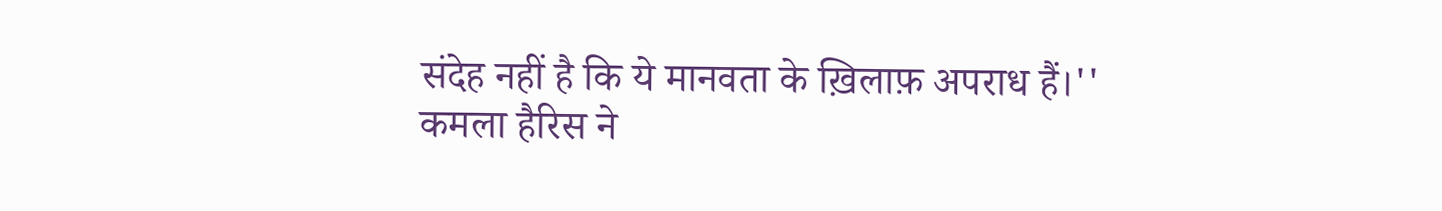संदेह नहीं है कि ये मानवता के ख़िलाफ़ अपराध हैं।''
कमला हैरिस ने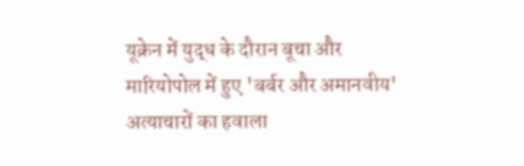यूक्रेन में युद्ध के दौरान बूचा और मारियोपोल में हुए 'बर्बर और अमानवीय' अत्याचारों का हवाला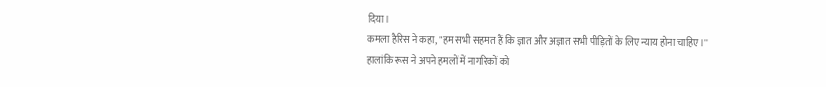दिया।
कमला हैरिस ने कहा, "हम सभी सहमत हैं कि ज्ञात और अज्ञात सभी पीड़ितों के लिए न्याय होना चाहिए।''
हालांकि रूस ने अपने हमलों में नागरिकों को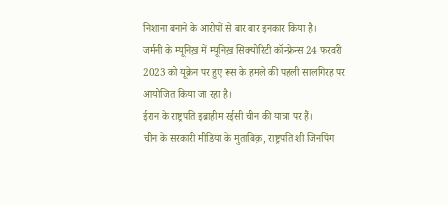निशाना बनाने के आरोपों से बार बार इनकार किया है।
जर्मनी के म्यूनिख़ में म्यूनिख़ सिक्योरिटी कॉन्फ्रेन्स 24 फरवरी 2023 को यूक्रेन पर हुए रूस के हमले की पहली सालगिरह पर आयोजित किया जा रहा है।
ईरान के राष्ट्रपति इब्राहीम रईसी चीन की यात्रा पर हैं।
चीन के सरकारी मीडिया के मुताबिक़, राष्ट्रपति शी जिनपिंग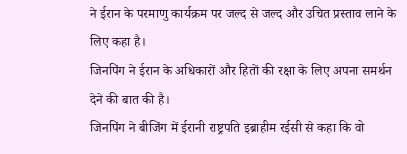ने ईरान के परमाणु कार्यक्रम पर जल्द से जल्द और उचित प्रस्ताव लाने के लिए कहा है।
जिनपिंग ने ईरान के अधिकारों और हितों की रक्षा के लिए अपना समर्थन देने की बात की है।
जिनपिंग ने बीजिंग में ईरानी राष्ट्रपति इब्राहीम रईसी से कहा कि वो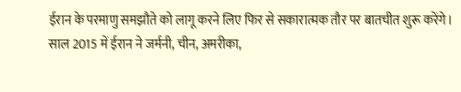ईरान के परमाणु समझौते को लागू करने लिए फिर से सकारात्मक तौर पर बातचीत शुरू करेंगे।
साल 2015 में ईरान ने जर्मनी, चीन, अमरीका,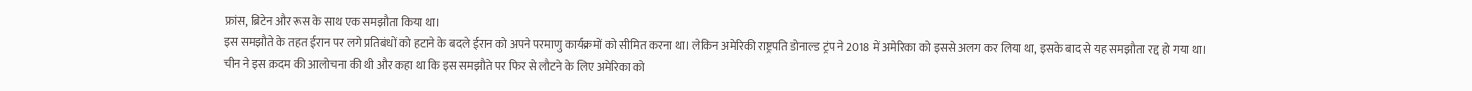फ्रांस, ब्रिटेन और रूस के साथ एक समझौता किया था।
इस समझौते के तहत ईरान पर लगे प्रतिबंधों को हटाने के बदले ईरान को अपने परमाणु कार्यक्रमों को सीमित करना था। लेकिन अमेरिकी राष्ट्रपति डोनाल्ड ट्रंप ने 2018 में अमेरिका को इससे अलग कर लिया था, इसके बाद से यह समझौता रद्द हो गया था।
चीन ने इस क़दम की आलोचना की थी और कहा था कि इस समझौते पर फिर से लौटने के लिए अमेरिका को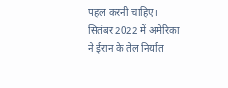पहल करनी चाहिए।
सितंबर 2022 में अमेरिका ने ईरान के तेल निर्यात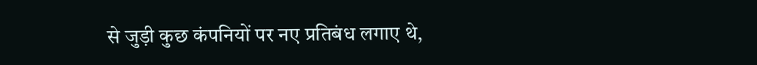से जुड़ी कुछ कंपनियों पर नए प्रतिबंध लगाए थे,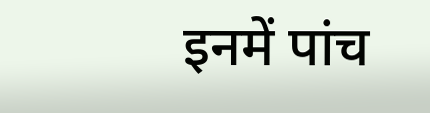इनमें पांच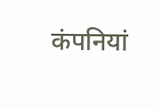कंपनियां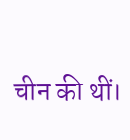चीन की थीं।